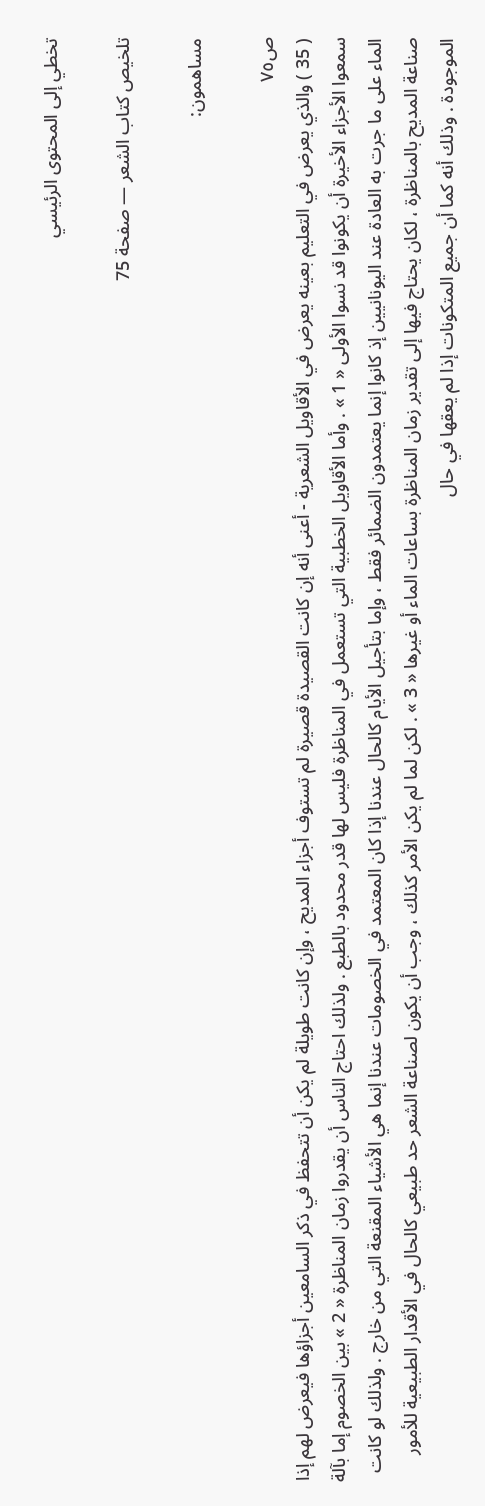تخطي إلى المحتوى الرئيسي

تلخيص كتاب الشعر — صفحة 75

مساهمون:

ص٧٥
( 35 ) والذي يعرض في التعليم بعينه يعرض في الأقاويل الشعرية - أعنى أنه إن كانت القصيدة قصيرة لم تستوف أجزاء المديح ، وإن كانت طويلة لم يكن أن تتحفظ في ذكر السامعين أجزاؤها فيعرض لهم إذا سمعوا الأجزاء الأخيرة أن يكونوا قد نسوا الأولى « 1 » . وأما الأقاويل الخطبية التي تستعمل في المناظرة فليس لها قدر محدود بالطبع . ولذلك احتاج الناس أن يقدروا زمان المناظرة « 2 » بين الخصوم إما بآلة الماء على ما جرت به العادة عند اليونانيين إذ كانوا إنما يعتمدون الضمائر فقط ، وإما بتأجيل الأيام كالحال عندنا إذا كان المعتمد في الخصومات عندنا إنما هي الأشياء المقنعة التي من خارج . ولذلك لو كانت صناعة المديح بالمناظرة ، لكان يحتاج فيها إلى تقدير زمان المناظرة بساعات الماء أو غيرها « 3 » . لكن لما لم يكن الأمر كذلك ، وجب أن يكون لصناعة الشعر حد طبيعي كالحال في الأقدار الطبيعية للأمور الموجودة . وذلك أنه كما أن جميع المتكونات إذا لم يعقها في حال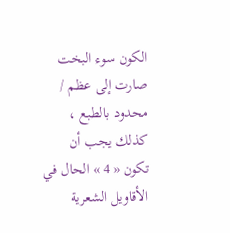الكون سوء البخت صارت إلى عظم / محدود بالطبع ، كذلك يجب أن تكون « 4 » الحال في الأقاويل الشعرية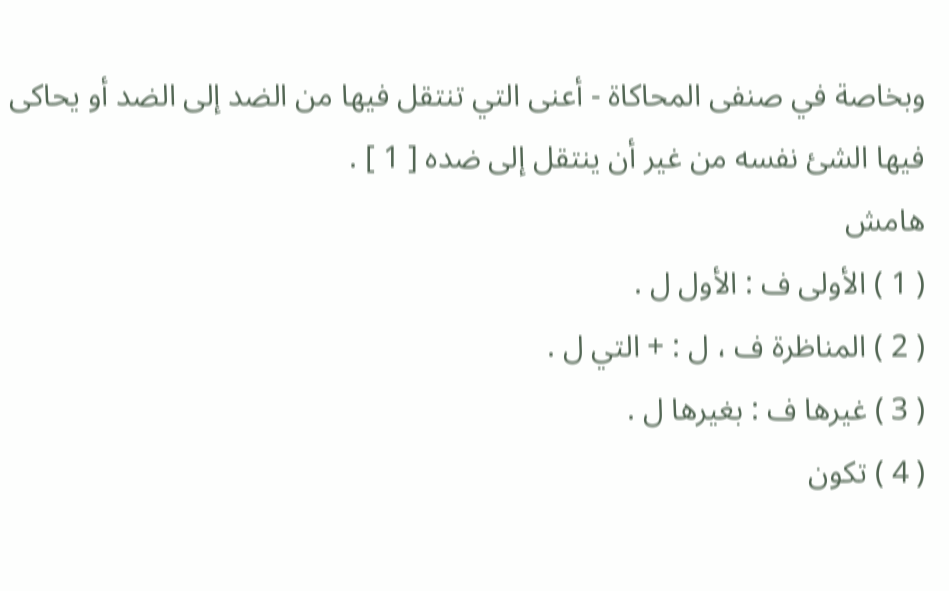وبخاصة في صنفى المحاكاة - أعنى التي تنتقل فيها من الضد إلى الضد أو يحاكى فيها الشئ نفسه من غير أن ينتقل إلى ضده [ 1 ] .
هامش
( 1 ) الأولى ف : الأول ل .
( 2 ) المناظرة ف ، ل : + التي ل .
( 3 ) غيرها ف : بغيرها ل .
( 4 ) تكون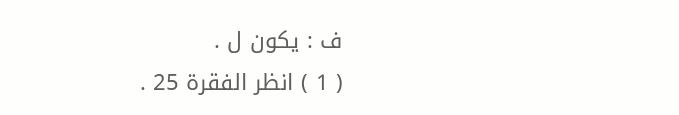ف : يكون ل .
( 1 ) انظر الفقرة 25 .